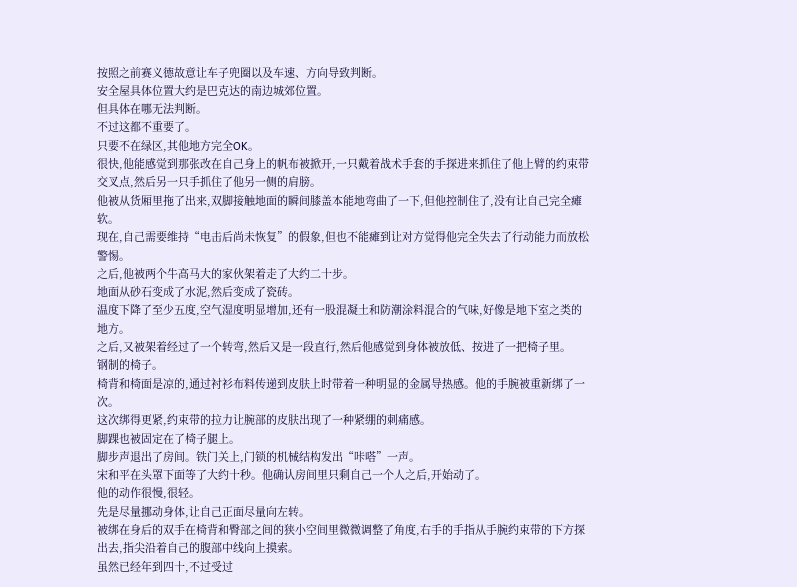按照之前赛义德故意让车子兜圈以及车速、方向导致判断。
安全屋具体位置大约是巴克达的南边城郊位置。
但具体在哪无法判断。
不过这都不重要了。
只要不在绿区,其他地方完全OK。
很快,他能感觉到那张改在自己身上的帆布被掀开,一只戴着战术手套的手探进来抓住了他上臂的约束带交叉点,然后另一只手抓住了他另一侧的肩膀。
他被从货厢里拖了出来,双脚接触地面的瞬间膝盖本能地弯曲了一下,但他控制住了,没有让自己完全瘫软。
现在,自己需要维持“电击后尚未恢复”的假象,但也不能瘫到让对方觉得他完全失去了行动能力而放松警惕。
之后,他被两个牛高马大的家伙架着走了大约二十步。
地面从砂石变成了水泥,然后变成了瓷砖。
温度下降了至少五度,空气湿度明显增加,还有一股混凝土和防潮涂料混合的气味,好像是地下室之类的地方。
之后,又被架着经过了一个转弯,然后又是一段直行,然后他感觉到身体被放低、按进了一把椅子里。
钢制的椅子。
椅背和椅面是凉的,通过衬衫布料传递到皮肤上时带着一种明显的金属导热感。他的手腕被重新绑了一次。
这次绑得更紧,约束带的拉力让腕部的皮肤出现了一种紧绷的刺痛感。
脚踝也被固定在了椅子腿上。
脚步声退出了房间。铁门关上,门锁的机械结构发出“咔嗒”一声。
宋和平在头罩下面等了大约十秒。他确认房间里只剩自己一个人之后,开始动了。
他的动作很慢,很轻。
先是尽量挪动身体,让自己正面尽量向左转。
被绑在身后的双手在椅背和臀部之间的狭小空间里微微调整了角度,右手的手指从手腕约束带的下方探出去,指尖沿着自己的腹部中线向上摸索。
虽然已经年到四十,不过受过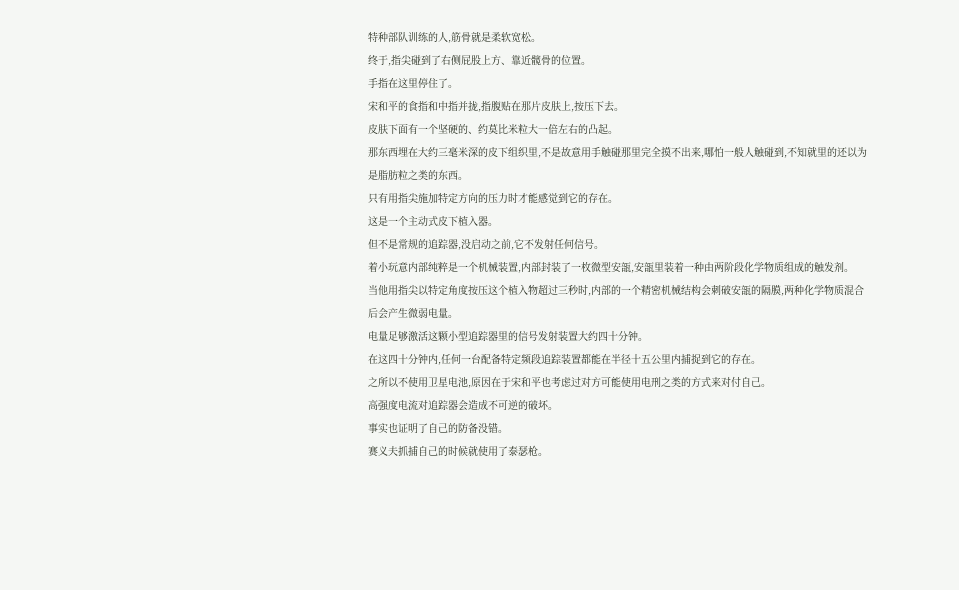特种部队训练的人,筋骨就是柔软宽松。
终于,指尖碰到了右侧屁股上方、靠近髋骨的位置。
手指在这里停住了。
宋和平的食指和中指并拢,指腹贴在那片皮肤上,按压下去。
皮肤下面有一个坚硬的、约莫比米粒大一倍左右的凸起。
那东西埋在大约三毫米深的皮下组织里,不是故意用手触碰那里完全摸不出来,哪怕一般人触碰到,不知就里的还以为是脂肪粒之类的东西。
只有用指尖施加特定方向的压力时才能感觉到它的存在。
这是一个主动式皮下植入器。
但不是常规的追踪器,没启动之前,它不发射任何信号。
着小玩意内部纯粹是一个机械装置,内部封装了一枚微型安瓿,安瓿里装着一种由两阶段化学物质组成的触发剂。
当他用指尖以特定角度按压这个植入物超过三秒时,内部的一个精密机械结构会刺破安瓿的隔膜,两种化学物质混合后会产生微弱电量。
电量足够激活这颗小型追踪器里的信号发射装置大约四十分钟。
在这四十分钟内,任何一台配备特定频段追踪装置都能在半径十五公里内捕捉到它的存在。
之所以不使用卫星电池,原因在于宋和平也考虑过对方可能使用电刑之类的方式来对付自己。
高强度电流对追踪器会造成不可逆的破坏。
事实也证明了自己的防备没错。
赛义夫抓捕自己的时候就使用了泰瑟枪。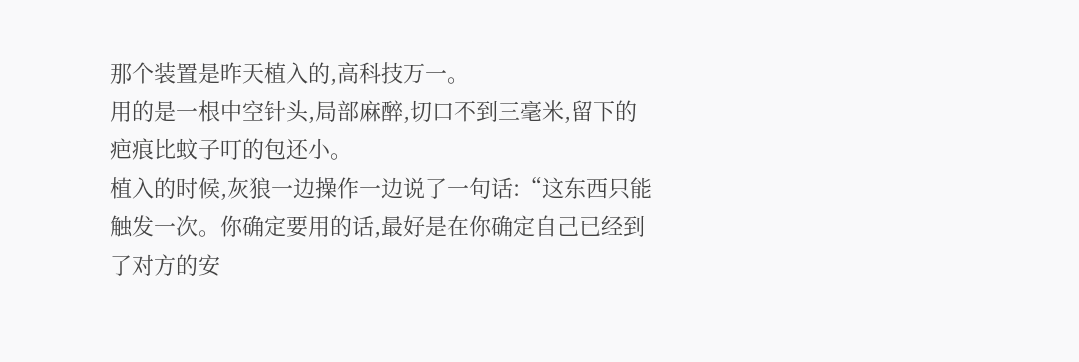那个装置是昨天植入的,高科技万一。
用的是一根中空针头,局部麻醉,切口不到三毫米,留下的疤痕比蚊子叮的包还小。
植入的时候,灰狼一边操作一边说了一句话:“这东西只能触发一次。你确定要用的话,最好是在你确定自己已经到了对方的安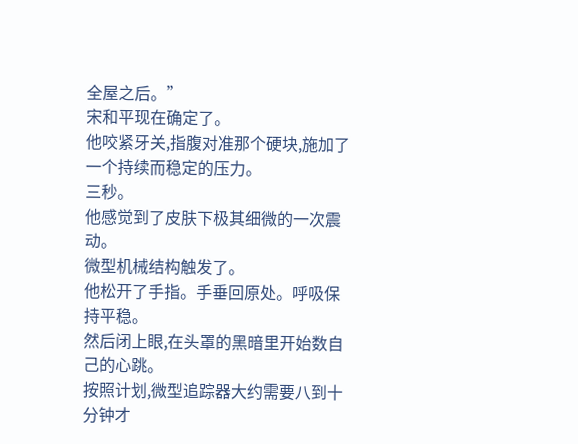全屋之后。”
宋和平现在确定了。
他咬紧牙关,指腹对准那个硬块,施加了一个持续而稳定的压力。
三秒。
他感觉到了皮肤下极其细微的一次震动。
微型机械结构触发了。
他松开了手指。手垂回原处。呼吸保持平稳。
然后闭上眼,在头罩的黑暗里开始数自己的心跳。
按照计划,微型追踪器大约需要八到十分钟才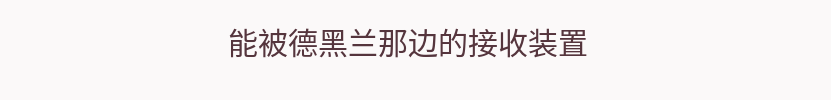能被德黑兰那边的接收装置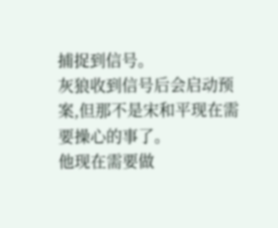捕捉到信号。
灰狼收到信号后会启动预案,但那不是宋和平现在需要操心的事了。
他现在需要做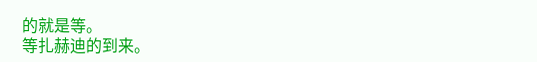的就是等。
等扎赫迪的到来。